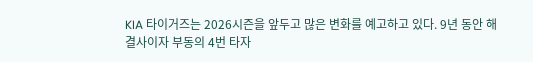KIA 타이거즈는 2026시즌을 앞두고 많은 변화를 예고하고 있다. 9년 동안 해결사이자 부동의 4번 타자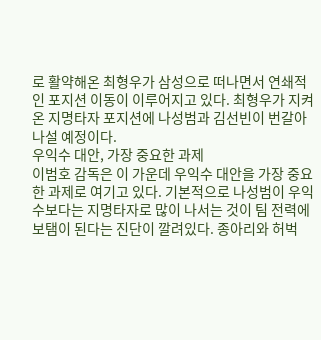로 활약해온 최형우가 삼성으로 떠나면서 연쇄적인 포지션 이동이 이루어지고 있다. 최형우가 지켜온 지명타자 포지션에 나성범과 김선빈이 번갈아 나설 예정이다.
우익수 대안, 가장 중요한 과제
이범호 감독은 이 가운데 우익수 대안을 가장 중요한 과제로 여기고 있다. 기본적으로 나성범이 우익수보다는 지명타자로 많이 나서는 것이 팀 전력에 보탬이 된다는 진단이 깔려있다. 종아리와 허벅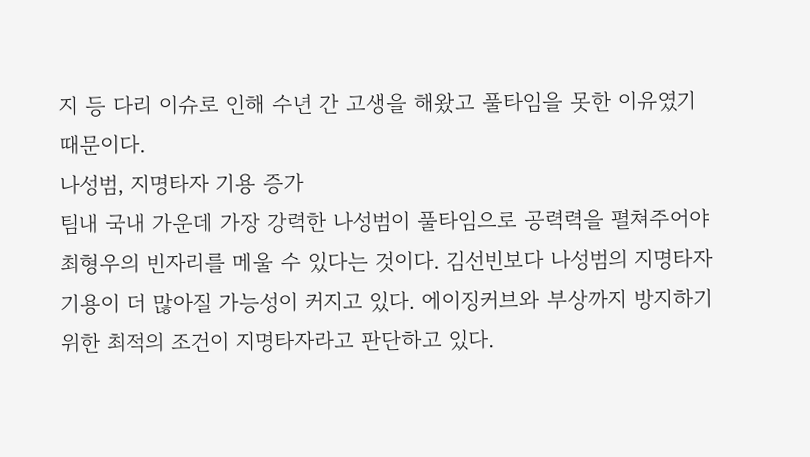지 등 다리 이슈로 인해 수년 간 고생을 해왔고 풀타임을 못한 이유였기 때문이다.
나성범, 지명타자 기용 증가
팀내 국내 가운데 가장 강력한 나성범이 풀타임으로 공력력을 펼쳐주어야 최형우의 빈자리를 메울 수 있다는 것이다. 김선빈보다 나성범의 지명타자 기용이 더 많아질 가능성이 커지고 있다. 에이징커브와 부상까지 방지하기 위한 최적의 조건이 지명타자라고 판단하고 있다.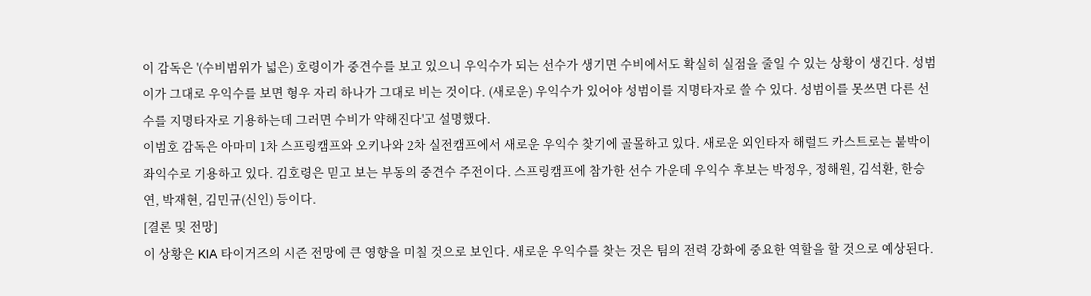이 감독은 '(수비범위가 넓은) 호령이가 중견수를 보고 있으니 우익수가 되는 선수가 생기면 수비에서도 확실히 실점을 줄일 수 있는 상황이 생긴다. 성범이가 그대로 우익수를 보면 형우 자리 하나가 그대로 비는 것이다. (새로운) 우익수가 있어야 성범이를 지명타자로 쓸 수 있다. 성범이를 못쓰면 다른 선수를 지명타자로 기용하는데 그러면 수비가 약해진다'고 설명했다.
이범호 감독은 아마미 1차 스프링캠프와 오키나와 2차 실전캠프에서 새로운 우익수 찾기에 골몰하고 있다. 새로운 외인타자 해럴드 카스트로는 붙박이 좌익수로 기용하고 있다. 김호령은 믿고 보는 부동의 중견수 주전이다. 스프링캠프에 참가한 선수 가운데 우익수 후보는 박정우, 정해원, 김석환, 한승연, 박재현, 김민규(신인) 등이다.
[결론 및 전망]
이 상황은 KIA 타이거즈의 시즌 전망에 큰 영향을 미칠 것으로 보인다. 새로운 우익수를 찾는 것은 팀의 전력 강화에 중요한 역할을 할 것으로 예상된다.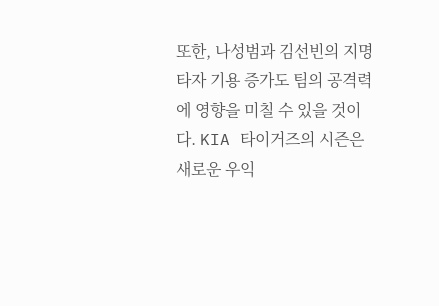또한, 나성범과 김선빈의 지명타자 기용 증가도 팀의 공격력에 영향을 미칠 수 있을 것이다. KIA 타이거즈의 시즌은 새로운 우익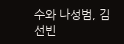수와 나성범, 김선빈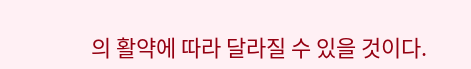의 활약에 따라 달라질 수 있을 것이다.